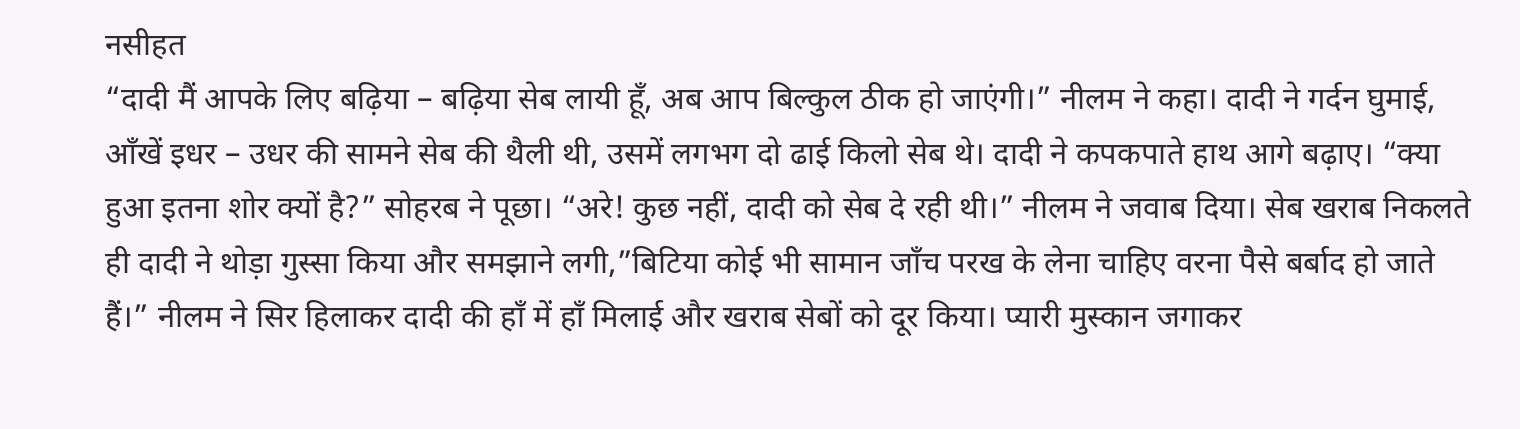नसीहत
“दादी मैं आपके लिए बढ़िया – बढ़िया सेब लायी हूँ, अब आप बिल्कुल ठीक हो जाएंगी।” नीलम ने कहा। दादी ने गर्दन घुमाई, आँखें इधर – उधर की सामने सेब की थैली थी, उसमें लगभग दो ढाई किलो सेब थे। दादी ने कपकपाते हाथ आगे बढ़ाए। “क्या हुआ इतना शोर क्यों है?” सोहरब ने पूछा। “अरे! कुछ नहीं, दादी को सेब दे रही थी।” नीलम ने जवाब दिया। सेब खराब निकलते ही दादी ने थोड़ा गुस्सा किया और समझाने लगी,”बिटिया कोई भी सामान जाँच परख के लेना चाहिए वरना पैसे बर्बाद हो जाते हैं।” नीलम ने सिर हिलाकर दादी की हाँ में हाँ मिलाई और खराब सेबों को दूर किया। प्यारी मुस्कान जगाकर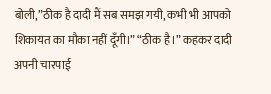बोली,”ठीक है दादी मैं सब समझ गयी, कभी भी आपको शिकायत का मौका नहीं दूँगी।” “ठीक है।” कहकर दादी अपनी चारपाई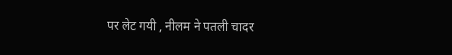पर लेट गयी , नीलम ने पतली चादर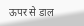ऊपर से डाल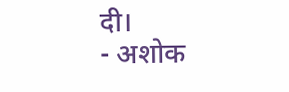दी।
- अशोक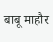बाबू माहौर